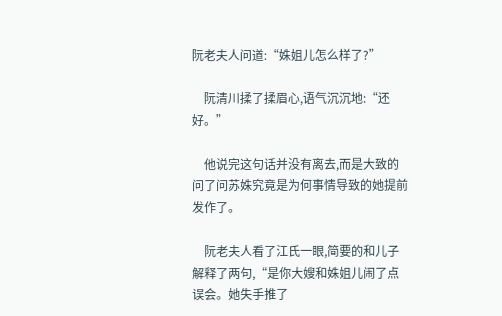阮老夫人问道:“姝姐儿怎么样了?”

    阮清川揉了揉眉心,语气沉沉地:“还好。”

    他说完这句话并没有离去,而是大致的问了问苏姝究竟是为何事情导致的她提前发作了。

    阮老夫人看了江氏一眼,简要的和儿子解释了两句,“是你大嫂和姝姐儿闹了点误会。她失手推了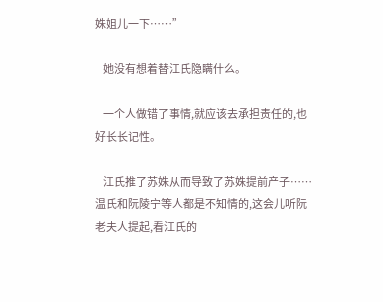姝姐儿一下……”

    她没有想着替江氏隐瞒什么。

    一个人做错了事情,就应该去承担责任的,也好长长记性。

    江氏推了苏姝从而导致了苏姝提前产子……温氏和阮陵宁等人都是不知情的,这会儿听阮老夫人提起,看江氏的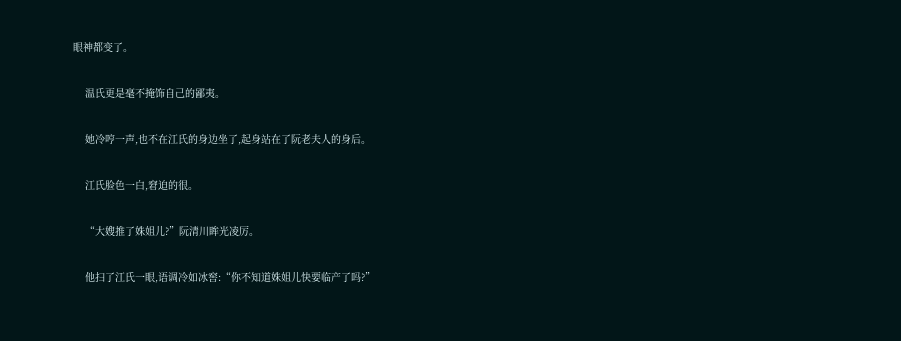眼神都变了。

    温氏更是毫不掩饰自己的鄙夷。

    她冷哼一声,也不在江氏的身边坐了,起身站在了阮老夫人的身后。

    江氏脸色一白,窘迫的很。

    “大嫂推了姝姐儿?”阮清川眸光凌厉。

    他扫了江氏一眼,语调冷如冰窖:“你不知道姝姐儿快要临产了吗?”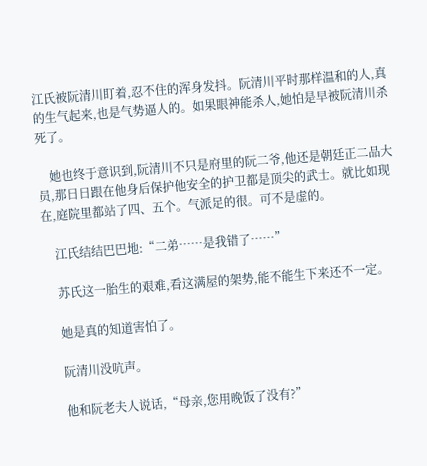江氏被阮清川盯着,忍不住的浑身发抖。阮清川平时那样温和的人,真的生气起来,也是气势逼人的。如果眼神能杀人,她怕是早被阮清川杀死了。

    她也终于意识到,阮清川不只是府里的阮二爷,他还是朝廷正二品大员,那日日跟在他身后保护他安全的护卫都是顶尖的武士。就比如现在,庭院里都站了四、五个。气派足的很。可不是虚的。

    江氏结结巴巴地:“二弟……是我错了……”

    苏氏这一胎生的艰难,看这满屋的架势,能不能生下来还不一定。

    她是真的知道害怕了。

    阮清川没吭声。

    他和阮老夫人说话,“母亲,您用晚饭了没有?”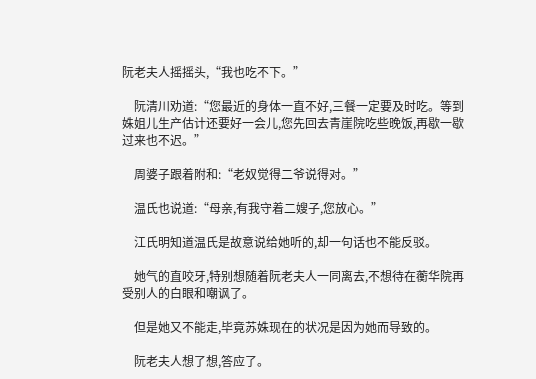阮老夫人摇摇头,“我也吃不下。”

    阮清川劝道:“您最近的身体一直不好,三餐一定要及时吃。等到姝姐儿生产估计还要好一会儿,您先回去青崖院吃些晚饭,再歇一歇过来也不迟。”

    周婆子跟着附和:“老奴觉得二爷说得对。”

    温氏也说道:“母亲,有我守着二嫂子,您放心。”

    江氏明知道温氏是故意说给她听的,却一句话也不能反驳。

    她气的直咬牙,特别想随着阮老夫人一同离去,不想待在蘅华院再受别人的白眼和嘲讽了。

    但是她又不能走,毕竟苏姝现在的状况是因为她而导致的。

    阮老夫人想了想,答应了。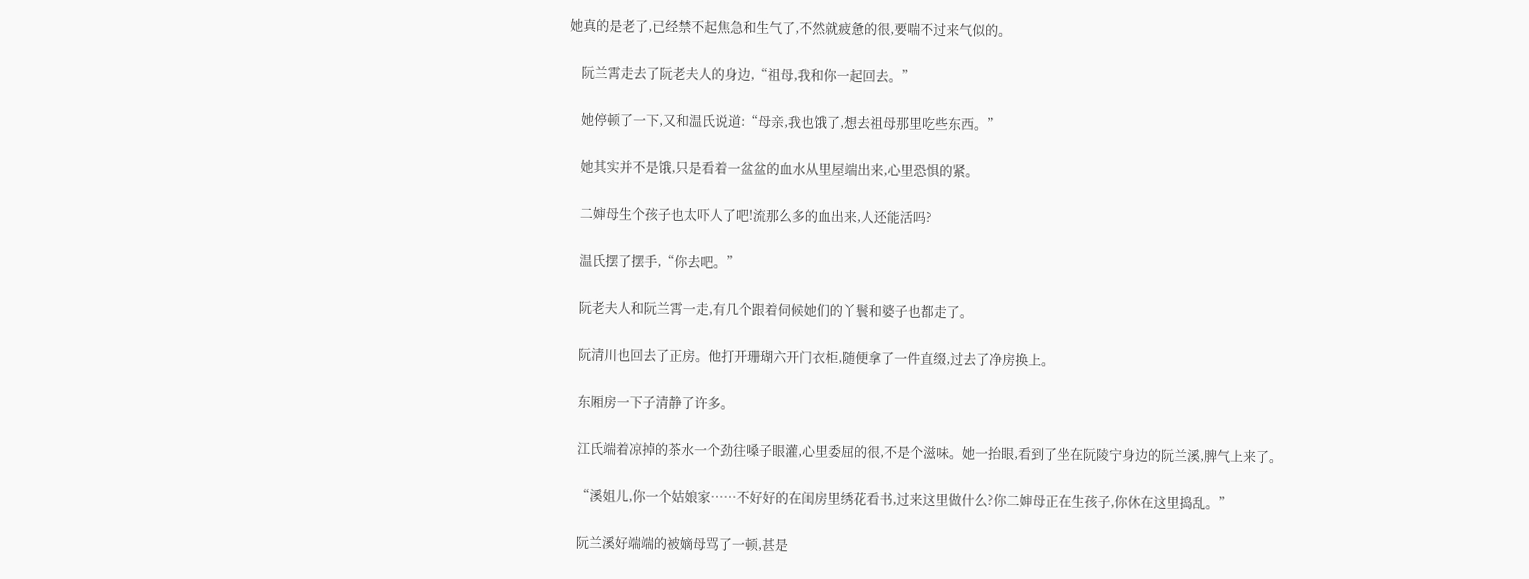她真的是老了,已经禁不起焦急和生气了,不然就疲惫的很,要喘不过来气似的。

    阮兰霄走去了阮老夫人的身边,“祖母,我和你一起回去。”

    她停顿了一下,又和温氏说道:“母亲,我也饿了,想去祖母那里吃些东西。”

    她其实并不是饿,只是看着一盆盆的血水从里屋端出来,心里恐惧的紧。

    二婶母生个孩子也太吓人了吧!流那么多的血出来,人还能活吗?

    温氏摆了摆手,“你去吧。”

    阮老夫人和阮兰霄一走,有几个跟着伺候她们的丫鬟和婆子也都走了。

    阮清川也回去了正房。他打开珊瑚六开门衣柜,随便拿了一件直缀,过去了净房换上。

    东厢房一下子清静了许多。

    江氏端着凉掉的茶水一个劲往嗓子眼灌,心里委屈的很,不是个滋味。她一抬眼,看到了坐在阮陵宁身边的阮兰溪,脾气上来了。

    “溪姐儿,你一个姑娘家……不好好的在闺房里绣花看书,过来这里做什么?你二婶母正在生孩子,你休在这里捣乱。”

    阮兰溪好端端的被嫡母骂了一顿,甚是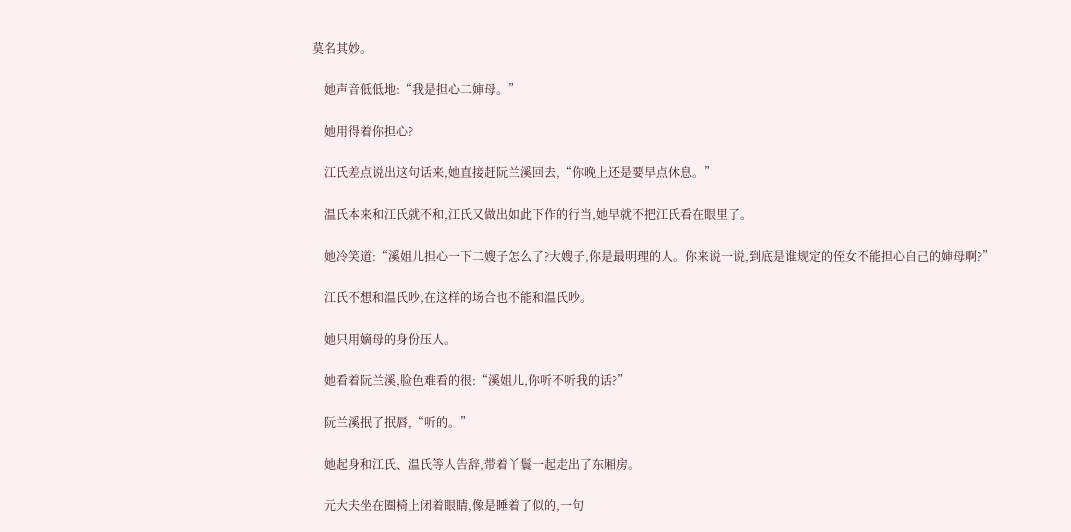莫名其妙。

    她声音低低地:“我是担心二婶母。”

    她用得着你担心?

    江氏差点说出这句话来,她直接赶阮兰溪回去,“你晚上还是要早点休息。”

    温氏本来和江氏就不和,江氏又做出如此下作的行当,她早就不把江氏看在眼里了。

    她冷笑道:“溪姐儿担心一下二嫂子怎么了?大嫂子,你是最明理的人。你来说一说,到底是谁规定的侄女不能担心自己的婶母啊?”

    江氏不想和温氏吵,在这样的场合也不能和温氏吵。

    她只用嫡母的身份压人。

    她看着阮兰溪,脸色难看的很:“溪姐儿,你听不听我的话?”

    阮兰溪抿了抿唇,“听的。”

    她起身和江氏、温氏等人告辞,带着丫鬟一起走出了东厢房。

    元大夫坐在圈椅上闭着眼睛,像是睡着了似的,一句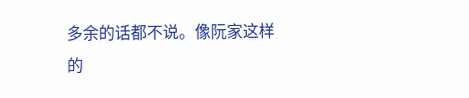多余的话都不说。像阮家这样的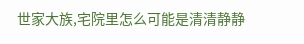世家大族,宅院里怎么可能是清清静静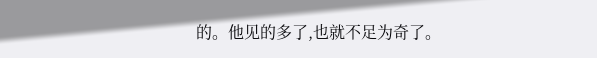的。他见的多了,也就不足为奇了。